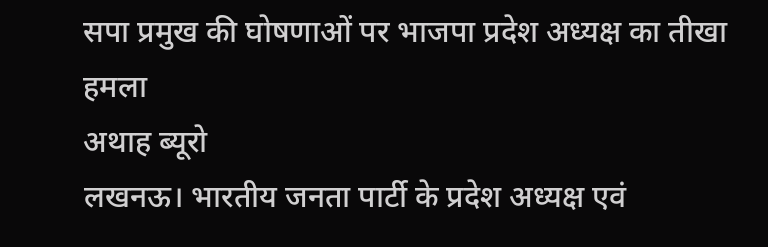सपा प्रमुख की घोषणाओं पर भाजपा प्रदेश अध्यक्ष का तीखा हमला
अथाह ब्यूरो
लखनऊ। भारतीय जनता पार्टी के प्रदेश अध्यक्ष एवं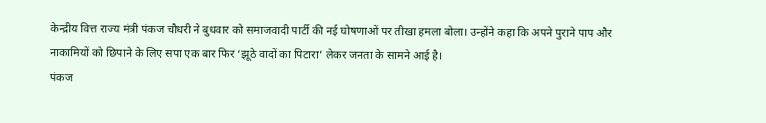केन्द्रीय वित्त राज्य मंत्री पंकज चौधरी ने बुधवार को समाजवादी पार्टी की नई घोषणाओं पर तीखा हमला बोला। उन्होंने कहा कि अपने पुराने पाप और नाकामियों को छिपाने के लिए सपा एक बार फिर ‘झूठे वादों का पिटारा’ लेकर जनता के सामने आई है।
पंकज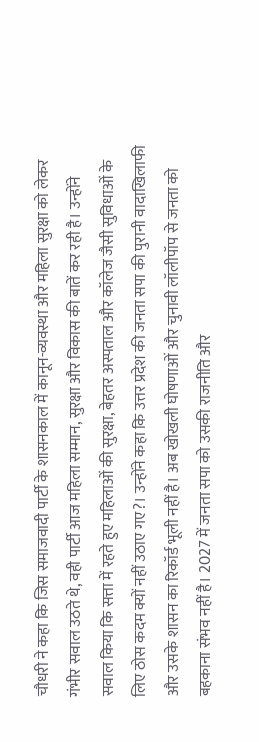चौधरी ने कहा कि जिस समाजवादी पार्टी के शासनकाल में कानून-व्यवस्था और महिला सुरक्षा को लेकर गंभीर सवाल उठते थे, वही पार्टी आज महिला सम्मान, सुरक्षा और विकास की बातें कर रही है। उन्होंने सवाल किया कि सत्ता में रहते हुए महिलाओं की सुरक्षा, बेहतर अस्पताल और कॉलेज जैसी सुविधाओं के लिए ठोस कदम क्यों नहीं उठाए गए?। उन्होंने कहा कि उत्तर प्रदेश की जनता सपा की पुरानी वादाखिलाफी और उसके शासन का रिकॉर्ड भूली नहीं है। अब खोखली घोषणाओं और चुनावी लॉलीपॉप से जनता को बहकाना संभव नहीं है। 2027 में जनता सपा को उसकी राजनीति और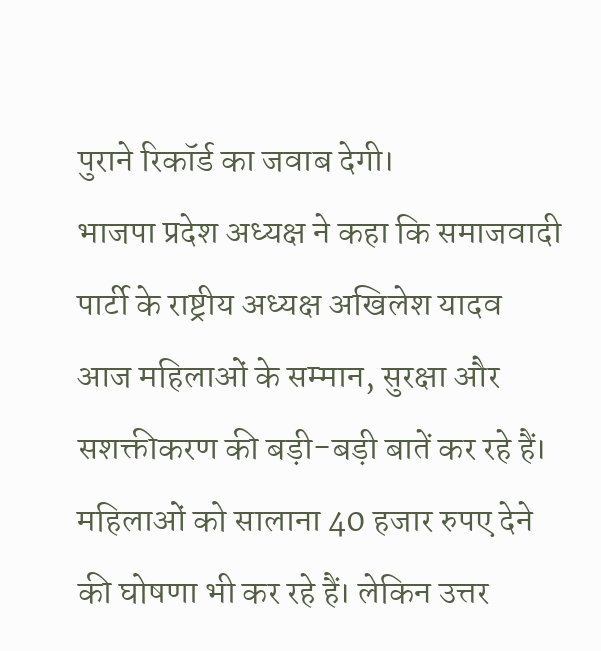पुराने रिकॉर्ड का जवाब देगी।
भाजपा प्रदेश अध्यक्ष ने कहा कि समाजवादी पार्टी के राष्ट्रीय अध्यक्ष अखिलेश यादव आज महिलाओं के सम्मान, सुरक्षा और सशक्तीकरण की बड़ी-बड़ी बातें कर रहे हैं। महिलाओं को सालाना 40 हजार रुपए देने की घोषणा भी कर रहे हैं। लेकिन उत्तर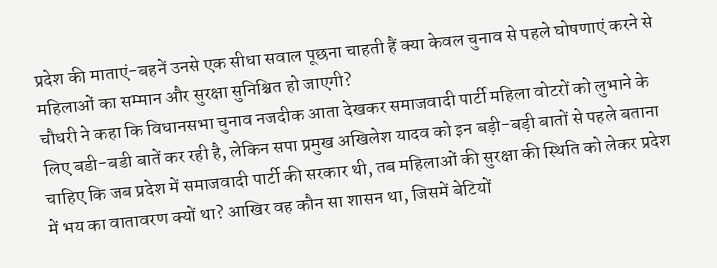प्रदेश की माताएं-बहनें उनसे एक सीधा सवाल पूछना चाहती हैं क्या केवल चुनाव से पहले घोषणाएं करने से महिलाओं का सम्मान और सुरक्षा सुनिश्चित हो जाएगी?
चौधरी ने कहा कि विधानसभा चुनाव नजदीक आता देखकर समाजवादी पार्टी महिला वोटरों को लुभाने के लिए बडी-बडी बातें कर रही है, लेकिन सपा प्रमुख अखिलेश यादव को इन बड़ी-बड़ी बातों से पहले बताना चाहिए कि जब प्रदेश में समाजवादी पार्टी की सरकार थी, तब महिलाओं की सुरक्षा की स्थिति को लेकर प्रदेश में भय का वातावरण क्यों था? आखिर वह कौन सा शासन था, जिसमें बेटियों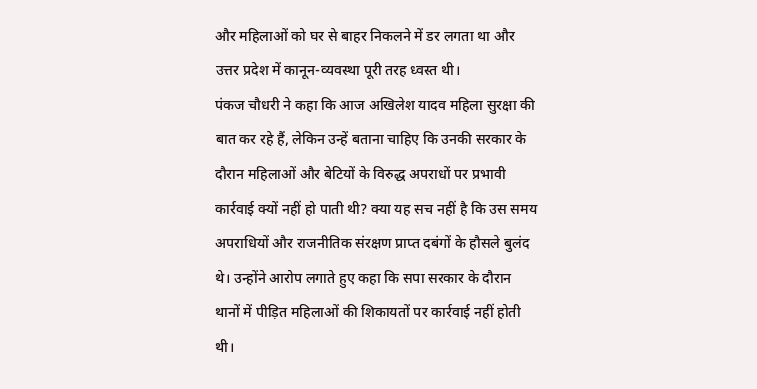और महिलाओं को घर से बाहर निकलने में डर लगता था और उत्तर प्रदेश में कानून-व्यवस्था पूरी तरह ध्वस्त थी।
पंकज चौधरी ने कहा कि आज अखिलेश यादव महिला सुरक्षा की बात कर रहे हैं, लेकिन उन्हें बताना चाहिए कि उनकी सरकार के दौरान महिलाओं और बेटियों के विरुद्ध अपराधों पर प्रभावी कार्रवाई क्यों नहीं हो पाती थी? क्या यह सच नहीं है कि उस समय अपराधियों और राजनीतिक संरक्षण प्राप्त दबंगों के हौसले बुलंद थे। उन्होंने आरोप लगाते हुए कहा कि सपा सरकार के दौरान थानों में पीड़ित महिलाओं की शिकायतों पर कार्रवाई नहीं होती थी।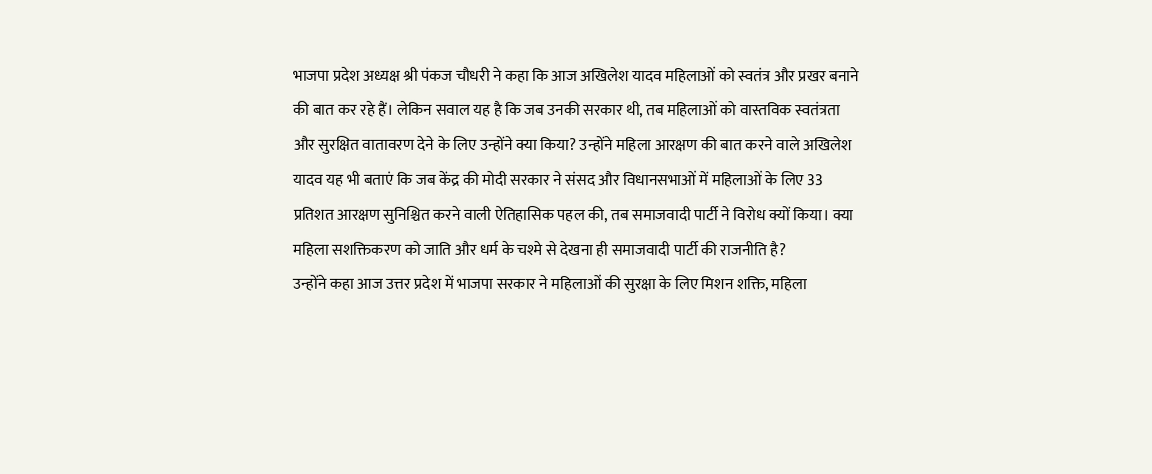भाजपा प्रदेश अध्यक्ष श्री पंकज चौधरी ने कहा कि आज अखिलेश यादव महिलाओं को स्वतंत्र और प्रखर बनाने की बात कर रहे हैं। लेकिन सवाल यह है कि जब उनकी सरकार थी, तब महिलाओं को वास्तविक स्वतंत्रता और सुरक्षित वातावरण देने के लिए उन्होंने क्या किया? उन्होंने महिला आरक्षण की बात करने वाले अखिलेश यादव यह भी बताएं कि जब केंद्र की मोदी सरकार ने संसद और विधानसभाओं में महिलाओं के लिए 33 प्रतिशत आरक्षण सुनिश्चित करने वाली ऐतिहासिक पहल की, तब समाजवादी पार्टी ने विरोध क्यों किया। क्या महिला सशक्तिकरण को जाति और धर्म के चश्मे से देखना ही समाजवादी पार्टी की राजनीति है?
उन्होंने कहा आज उत्तर प्रदेश में भाजपा सरकार ने महिलाओं की सुरक्षा के लिए मिशन शक्ति, महिला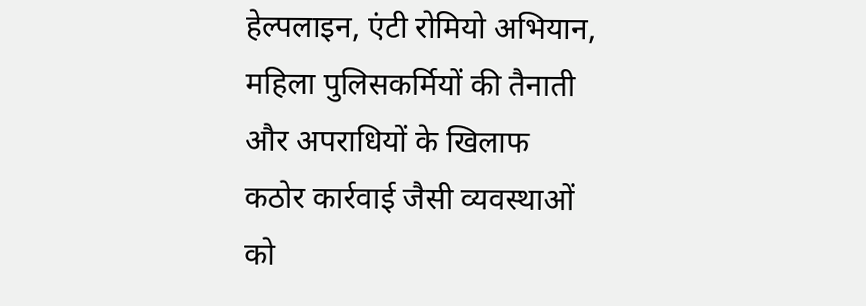हेल्पलाइन, एंटी रोमियो अभियान, महिला पुलिसकर्मियों की तैनाती और अपराधियों के खिलाफ कठोर कार्रवाई जैसी व्यवस्थाओं को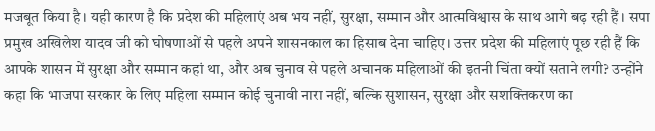मजबूत किया है। यही कारण है कि प्रदेश की महिलाएं अब भय नहीं, सुरक्षा, सम्मान और आत्मविश्वास के साथ आगे बढ़ रही हैं। सपा प्रमुख अखिलेश यादव जी को घोषणाओं से पहले अपने शासनकाल का हिसाब देना चाहिए। उत्तर प्रदेश की महिलाएं पूछ रही हैं कि आपके शासन में सुरक्षा और सम्मान कहां था, और अब चुनाव से पहले अचानक महिलाओं की इतनी चिंता क्यों सताने लगी? उन्होंने कहा कि भाजपा सरकार के लिए महिला सम्मान कोई चुनावी नारा नहीं, बल्कि सुशासन, सुरक्षा और सशक्तिकरण का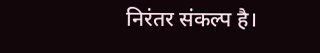निरंतर संकल्प है।